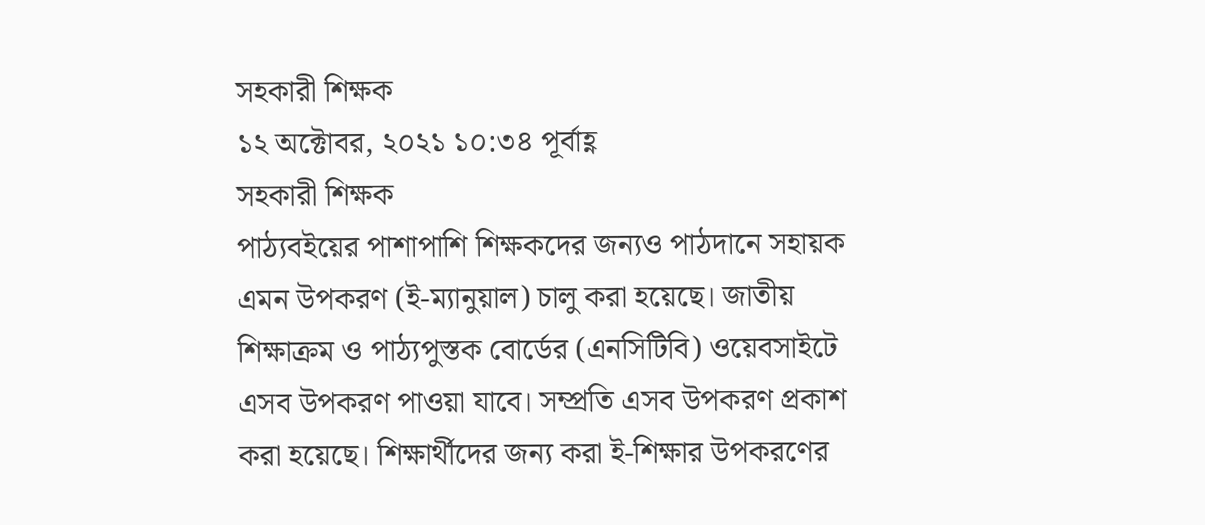সহকারী শিক্ষক
১২ অক্টোবর, ২০২১ ১০:৩৪ পূর্বাহ্ণ
সহকারী শিক্ষক
পাঠ্যবইয়ের পাশাপাশি শিক্ষকদের জন্যও পাঠদানে সহায়ক এমন উপকরণ (ই-ম্যানুয়াল) চালু করা হয়েছে। জাতীয় শিক্ষাক্রম ও পাঠ্যপুস্তক বোর্ডের (এনসিটিবি) ওয়েবসাইটে এসব উপকরণ পাওয়া যাবে। সম্প্রতি এসব উপকরণ প্রকাশ করা হয়েছে। শিক্ষার্থীদের জন্য করা ই-শিক্ষার উপকরণের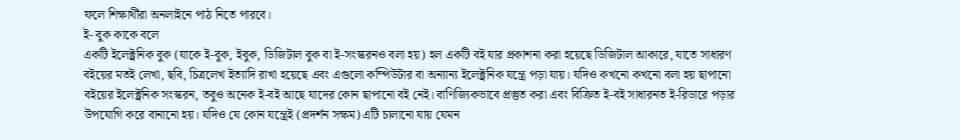ফলে শিক্ষার্থীরা অনলাইনে পাঠ নিতে পারবে।
ই- বুক কাকে বলে
একটি ইলেক্ট্রনিক বুক (যাকে ই-বুক, ইবুক, ডিজিটাল বুক বা ই-সংস্করনও বলা হয়) হল একটি বই যার প্রকাশনা করা হয়েছে ডিজিটাল আকারে, যাতে সাধারণ বইয়ের মতই লেখা, ছবি, চিত্রলেখ ইত্যাদি রাখা হয়েছে এবং এগুলো কম্পিউটার বা অন্যান্য ইলেক্ট্রনিক যন্ত্রে পড়া যায়। যদিও কখনো কখনো বলা হয় ছাপানো বইয়ের ইলেক্ট্রনিক সংস্করন, তবুও অনেক ই-বই আছে যাদের কোন ছাপানো বই নেই। বাণিজ্যিকভাবে প্রস্তুত করা এবং বিক্রিত ই-বই সাধারনত ই-রিডারে পড়ার উপযোগি করে বানানো হয়। যদিও যে কোন যন্ত্রেই (প্রদর্শন সক্ষম) এটি চালানো যায় যেমন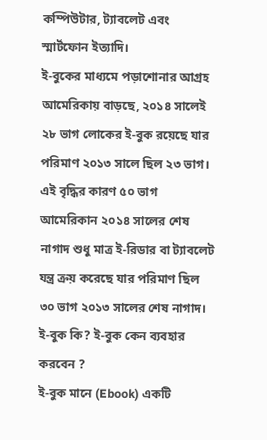কম্পিউটার, ট্যাবলেট এবং স্মার্টফোন ইত্যাদি।
ই-বুকের মাধ্যমে পড়াশোনার আগ্রহ আমেরিকায় বাড়ছে, ২০১৪ সালেই ২৮ ভাগ লোকের ই-বুক রয়েছে যার পরিমাণ ২০১৩ সালে ছিল ২৩ ভাগ। এই বৃদ্ধির কারণ ৫০ ভাগ আমেরিকান ২০১৪ সালের শেষ নাগাদ শুধু মাত্র ই-রিডার বা ট্যাবলেট যন্ত্র ক্রয় করেছে যার পরিমাণ ছিল ৩০ ভাগ ২০১৩ সালের শেষ নাগাদ।
ই-বুক কি? ই-বুক কেন ব্যবহার করবেন ?
ই-বুক মানে (Ebook) একটি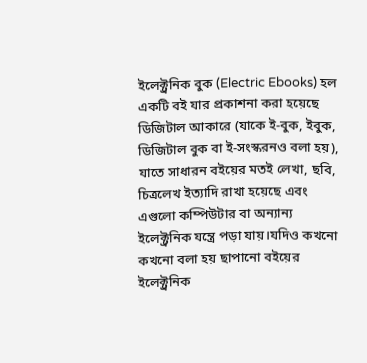ইলেক্ট্রনিক বুক (Electric Ebooks) হল একটি বই যার প্রকাশনা করা হয়েছে ডিজিটাল আকারে (যাকে ই-বুক, ইবুক, ডিজিটাল বুক বা ই-সংস্করনও বলা হয়), যাতে সাধারন বইয়ের মতই লেখা, ছবি, চিত্রলেখ ইত্যাদি রাখা হয়েছে এবং এগুলো কম্পিউটার বা অন্যান্য ইলেক্ট্রনিক যন্ত্রে পড়া যায়।যদিও কখনো কখনো বলা হয় ছাপানো বইয়ের ইলেক্ট্রনিক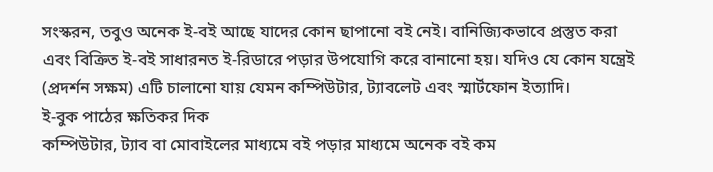সংস্করন, তবুও অনেক ই-বই আছে যাদের কোন ছাপানো বই নেই। বানিজ্যিকভাবে প্রস্তুত করা এবং বিক্রিত ই-বই সাধারনত ই-রিডারে পড়ার উপযোগি করে বানানো হয়। যদিও যে কোন যন্ত্রেই (প্রদর্শন সক্ষম) এটি চালানো যায় যেমন কম্পিউটার, ট্যাবলেট এবং স্মার্টফোন ইত্যাদি।
ই-বুক পাঠের ক্ষতিকর দিক
কম্পিউটার, ট্যাব বা মোবাইলের মাধ্যমে বই পড়ার মাধ্যমে অনেক বই কম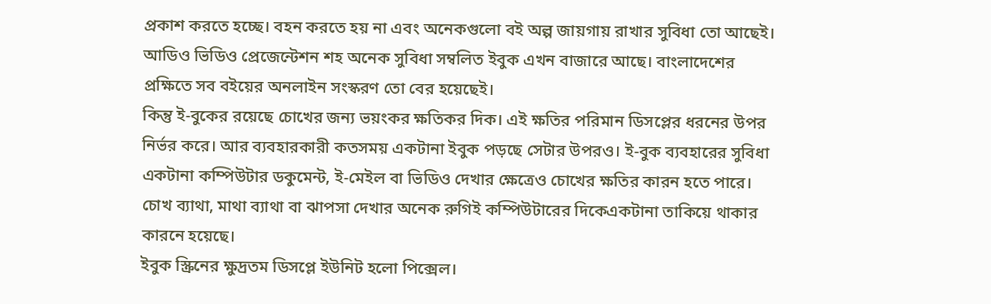প্রকাশ করতে হচ্ছে। বহন করতে হয় না এবং অনেকগুলো বই অল্প জায়গায় রাখার সুবিধা তো আছেই। আডিও ভিডিও প্রেজেন্টেশন শহ অনেক সুবিধা সম্বলিত ইবুক এখন বাজারে আছে। বাংলাদেশের প্রক্ষিতে সব বইয়ের অনলাইন সংস্করণ তো বের হয়েছেই।
কিন্তু ই-বুকের রয়েছে চোখের জন্য ভয়ংকর ক্ষতিকর দিক। এই ক্ষতির পরিমান ডিসপ্লের ধরনের উপর নির্ভর করে। আর ব্যবহারকারী কতসময় একটানা ইবুক পড়ছে সেটার উপরও। ই-বুক ব্যবহারের সুবিধা
একটানা কম্পিউটার ডকুমেন্ট, ই-মেইল বা ভিডিও দেখার ক্ষেত্রেও চোখের ক্ষতির কারন হতে পারে। চোখ ব্যাথা, মাথা ব্যাথা বা ঝাপসা দেখার অনেক রুগিই কম্পিউটারের দিকেএকটানা তাকিয়ে থাকার কারনে হয়েছে।
ইবুক স্ক্রিনের ক্ষুদ্রতম ডিসপ্লে ইউনিট হলো পিক্সেল।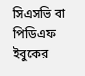সিএসভি বা পিডিএফ ইবুকের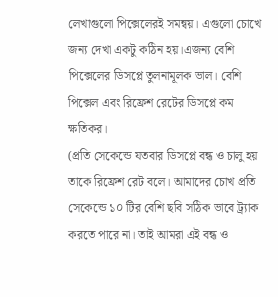লেখাগুলো পিক্সেলেরই সমন্বয়। এগুলো চোখে জন্য দেখা একটু কঠিন হয়।এজন্য বেশি পিক্সেলের ডিসপ্লে তুলনামূলক ভাল। বেশি পিক্সেল এবং রিফ্রেশ রেটের ডিসপ্লে কম ক্ষতিকর।
(প্রতি সেকেন্ডে যতবার ডিসপ্লে বন্ধ ও চালু হয় তাকে রিফ্রেশ রেট বলে। আমাদের চোখ প্রতি সেকেন্ডে ১০ টির বেশি ছবি সঠিক ভাবে ট্র্যাক করতে পারে না। তাই আমরা এই বন্ধ ও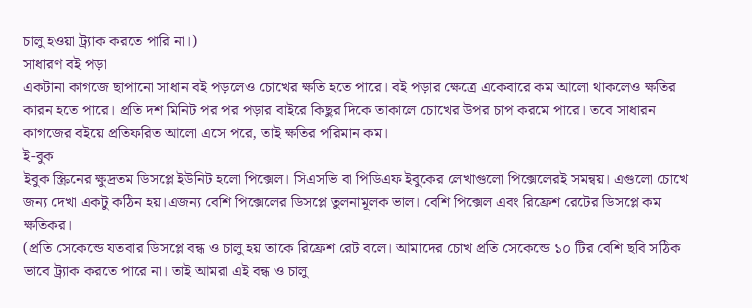চালু হওয়া ট্র্যাক করতে পারি না।)
সাধারণ বই পড়া
একটানা কাগজে ছাপানো সাধান বই পড়লেও চোখের ক্ষতি হতে পারে। বই পড়ার ক্ষেত্রে একেবারে কম আলো থাকলেও ক্ষতির কারন হতে পারে। প্রতি দশ মিনিট পর পর পড়ার বাইরে কিছুর দিকে তাকালে চোখের উপর চাপ করমে পারে। তবে সাধারন কাগজের বইয়ে প্রতিফরিত আলো এসে পরে, তাই ক্ষতির পরিমান কম।
ই-বুক
ইবুক স্ক্রিনের ক্ষুদ্রতম ডিসপ্লে ইউনিট হলো পিক্সেল। সিএসভি বা পিডিএফ ইবুকের লেখাগুলো পিক্সেলেরই সমন্বয়। এগুলো চোখে জন্য দেখা একটু কঠিন হয়।এজন্য বেশি পিক্সেলের ডিসপ্লে তুলনামূলক ভাল। বেশি পিক্সেল এবং রিফ্রেশ রেটের ডিসপ্লে কম ক্ষতিকর।
(প্রতি সেকেন্ডে যতবার ডিসপ্লে বন্ধ ও চালু হয় তাকে রিফ্রেশ রেট বলে। আমাদের চোখ প্রতি সেকেন্ডে ১০ টির বেশি ছবি সঠিক ভাবে ট্র্যাক করতে পারে না। তাই আমরা এই বন্ধ ও চালু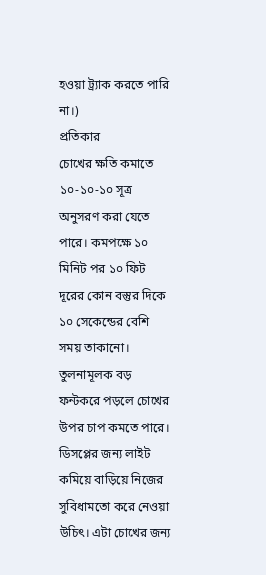হওয়া ট্র্যাক করতে পারি না।)
প্রতিকার
চোখের ক্ষতি কমাতে ১০-১০-১০ সূত্র অনুসরণ করা যেতে পারে। কমপক্ষে ১০ মিনিট পর ১০ ফিট দূরের কোন বস্তুর দিকে ১০ সেকেন্ডের বেশি সময় তাকানো। তুলনামূলক বড় ফন্টকরে পড়লে চোখের উপর চাপ কমতে পারে। ডিসপ্লের জন্য লাইট কমিয়ে বাড়িয়ে নিজের সুবিধামতো করে নেওয়া উচিৎ। এটা চোখের জন্য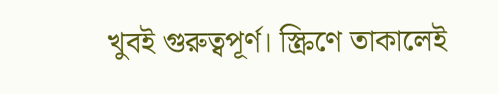খুবই গুরুত্বপূর্ণ। স্ক্রিণে তাকালেই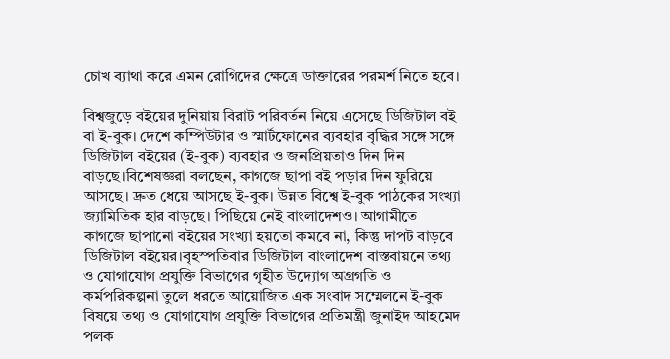চোখ ব্যাথা করে এমন রোগিদের ক্ষেত্রে ডাক্তারের পরমর্শ নিতে হবে।

বিশ্বজুড়ে বইয়ের দুনিয়ায় বিরাট পরিবর্তন নিয়ে এসেছে ডিজিটাল বই বা ই-বুক। দেশে কম্পিউটার ও স্মার্টফোনের ব্যবহার বৃদ্ধির সঙ্গে সঙ্গে ডিজিটাল বইয়ের (ই-বুক) ব্যবহার ও জনপ্রিয়তাও দিন দিন বাড়ছে।বিশেষজ্ঞরা বলছেন, কাগজে ছাপা বই পড়ার দিন ফুরিয়ে আসছে। দ্রুত ধেয়ে আসছে ই-বুক। উন্নত বিশ্বে ই-বুক পাঠকের সংখ্যা জ্যামিতিক হার বাড়ছে। পিছিয়ে নেই বাংলাদেশও। আগামীতে কাগজে ছাপানো বইয়ের সংখ্যা হয়তো কমবে না, কিন্তু দাপট বাড়বে ডিজিটাল বইয়ের।বৃহস্পতিবার ডিজিটাল বাংলাদেশ বাস্তবায়নে তথ্য ও যোগাযোগ প্রযুক্তি বিভাগের গৃহীত উদ্যোগ অগ্রগতি ও কর্মপরিকল্পনা তুলে ধরতে আয়োজিত এক সংবাদ সম্মেলনে ই-বুক বিষয়ে তথ্য ও যোগাযোগ প্রযুক্তি বিভাগের প্রতিমন্ত্রী জুনাইদ আহমেদ পলক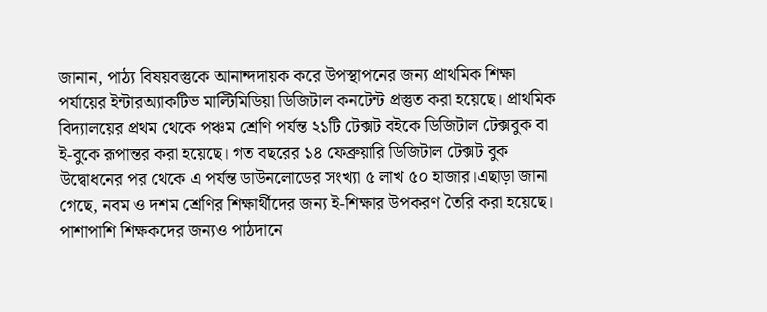জানান, পাঠ্য বিষয়বস্তুকে আনান্দদায়ক করে উপস্থাপনের জন্য প্রাথমিক শিক্ষা পর্যায়ের ইন্টারঅ্যাকটিভ মাল্টিমিডিয়া ডিজিটাল কনটেন্ট প্রস্তুত করা হয়েছে। প্রাথমিক বিদ্যালয়ের প্রথম থেকে পঞ্চম শ্রেণি পর্যন্ত ২১টি টেক্সট বইকে ডিজিটাল টেক্সবুক বা ই-বুকে রূপান্তর করা হয়েছে। গত বছরের ১৪ ফেব্রুয়ারি ডিজিটাল টেক্সট বুক উদ্বোধনের পর থেকে এ পর্যন্ত ডাউনলোডের সংখ্যা ৫ লাখ ৫০ হাজার।এছাড়া জানা গেছে, নবম ও দশম শ্রেণির শিক্ষার্থীদের জন্য ই-শিক্ষার উপকরণ তৈরি করা হয়েছে। পাশাপাশি শিক্ষকদের জন্যও পাঠদানে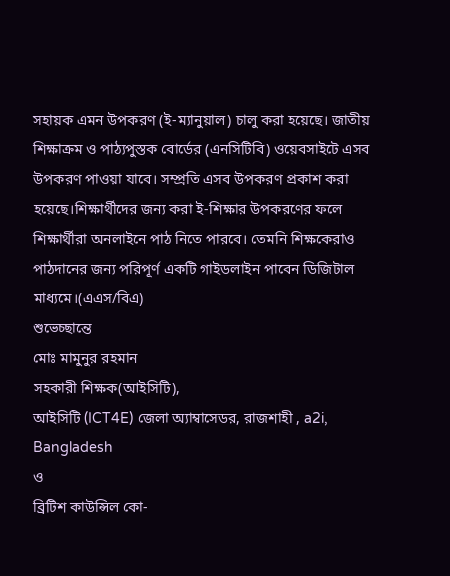সহায়ক এমন উপকরণ (ই-ম্যানুয়াল) চালু করা হয়েছে। জাতীয় শিক্ষাক্রম ও পাঠ্যপুস্তক বোর্ডের (এনসিটিবি) ওয়েবসাইটে এসব উপকরণ পাওয়া যাবে। সম্প্রতি এসব উপকরণ প্রকাশ করা হয়েছে।শিক্ষার্থীদের জন্য করা ই-শিক্ষার উপকরণের ফলে শিক্ষার্থীরা অনলাইনে পাঠ নিতে পারবে। তেমনি শিক্ষকেরাও পাঠদানের জন্য পরিপূর্ণ একটি গাইডলাইন পাবেন ডিজিটাল মাধ্যমে।(এএস/বিএ)
শুভেচ্ছান্তে
মোঃ মামুনুর রহমান
সহকারী শিক্ষক(আইসিটি),
আইসিটি (ICT4E) জেলা অ্যাম্বাসেডর, রাজশাহী , a2i, Bangladesh
ও
ব্রিটিশ কাউন্সিল কো-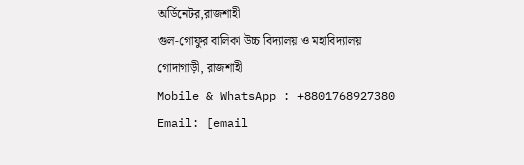অর্ডিনেটর,রাজশাহী
গুল-গোফুর বালিকা উচ্চ বিদ্যালয় ও মহাবিদ্যালয়
গোদাগাড়ী, রাজশাহী
Mobile & WhatsApp : +8801768927380
Email: [email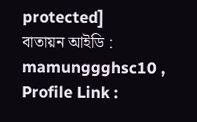protected]
বাতায়ন আইডি : mamunggghsc10 ,
Profile Link :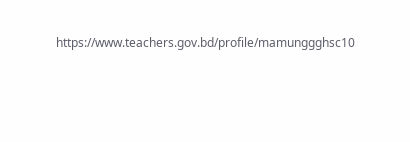https://www.teachers.gov.bd/profile/mamunggghsc10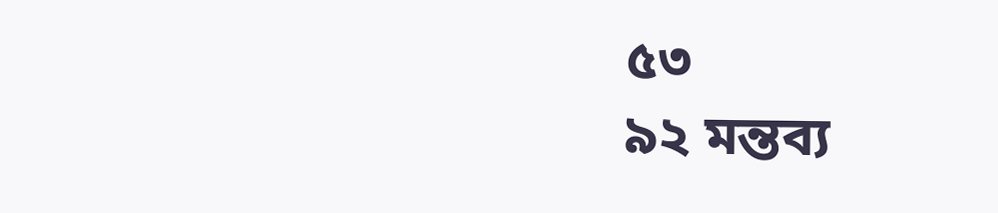৫৩
৯২ মন্তব্য